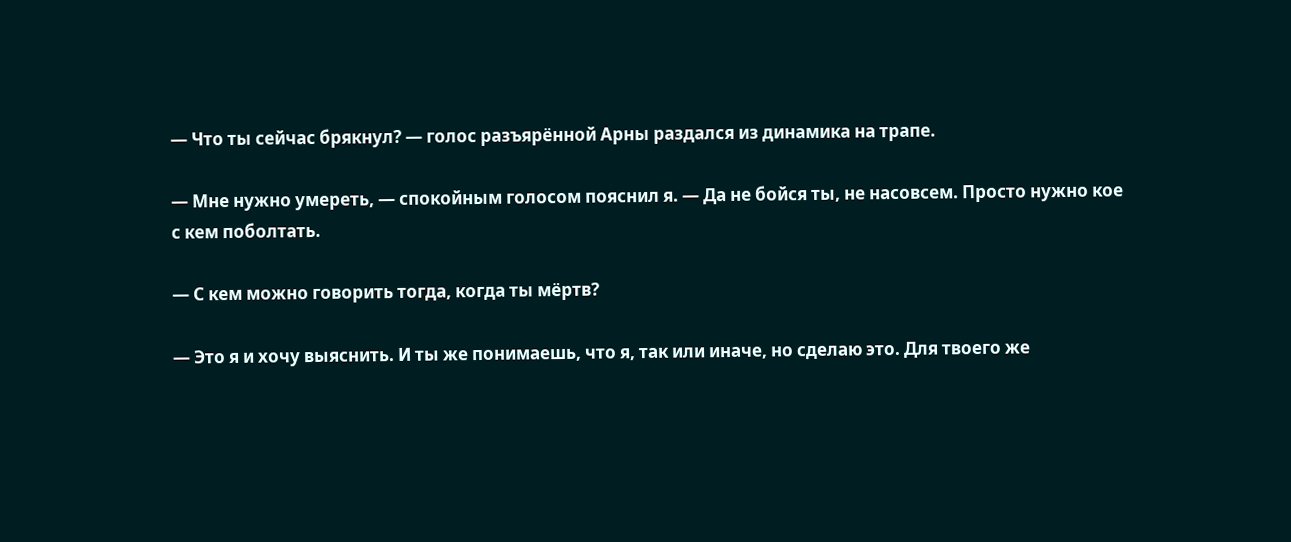— Что ты сейчас брякнул? — голос разъярённой Арны раздался из динамика на трапе.

— Мне нужно умереть, — спокойным голосом пояснил я. — Да не бойся ты, не насовсем. Просто нужно кое с кем поболтать.

— С кем можно говорить тогда, когда ты мёртв?

— Это я и хочу выяснить. И ты же понимаешь, что я, так или иначе, но сделаю это. Для твоего же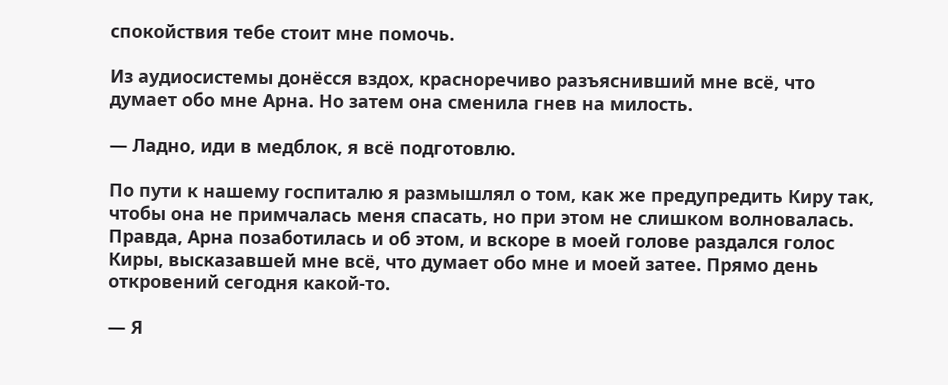спокойствия тебе стоит мне помочь.

Из аудиосистемы донёсся вздох, красноречиво разъяснивший мне всё, что думает обо мне Арна. Но затем она сменила гнев на милость.

— Ладно, иди в медблок, я всё подготовлю.

По пути к нашему госпиталю я размышлял о том, как же предупредить Киру так, чтобы она не примчалась меня спасать, но при этом не слишком волновалась. Правда, Арна позаботилась и об этом, и вскоре в моей голове раздался голос Киры, высказавшей мне всё, что думает обо мне и моей затее. Прямо день откровений сегодня какой-то.

— Я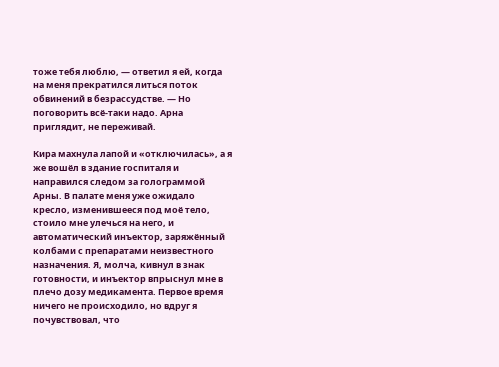тоже тебя люблю, — ответил я ей, когда на меня прекратился литься поток обвинений в безрассудстве. — Но поговорить всё-таки надо. Арна приглядит, не переживай.

Кира махнула лапой и «отключилась», а я же вошёл в здание госпиталя и направился следом за голограммой Арны. В палате меня уже ожидало кресло, изменившееся под моё тело, стоило мне улечься на него, и автоматический инъектор, заряжённый колбами с препаратами неизвестного назначения. Я, молча, кивнул в знак готовности, и инъектор впрыснул мне в плечо дозу медикамента. Первое время ничего не происходило, но вдруг я почувствовал, что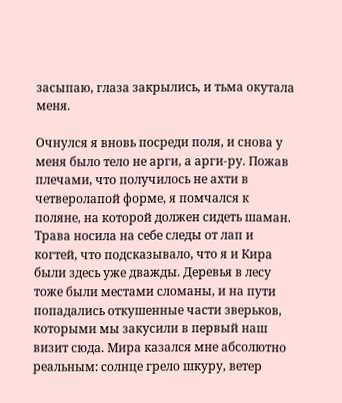засыпаю, глаза закрылись, и тьма окутала меня.

Очнулся я вновь посреди поля, и снова у меня было тело не арги, а арги-ру. Пожав плечами, что получилось не ахти в четверолапой форме, я помчался к поляне, на которой должен сидеть шаман. Трава носила на себе следы от лап и когтей, что подсказывало, что я и Кира были здесь уже дважды. Деревья в лесу тоже были местами сломаны, и на пути попадались откушенные части зверьков, которыми мы закусили в первый наш визит сюда. Мира казался мне абсолютно реальным: солнце грело шкуру, ветер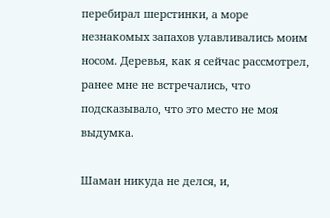перебирал шерстинки, а море незнакомых запахов улавливались моим носом. Деревья, как я сейчас рассмотрел, ранее мне не встречались, что подсказывало, что это место не моя выдумка.

Шаман никуда не делся, и,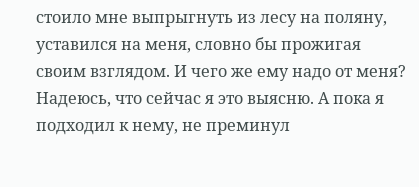стоило мне выпрыгнуть из лесу на поляну, уставился на меня, словно бы прожигая своим взглядом. И чего же ему надо от меня? Надеюсь, что сейчас я это выясню. А пока я подходил к нему, не преминул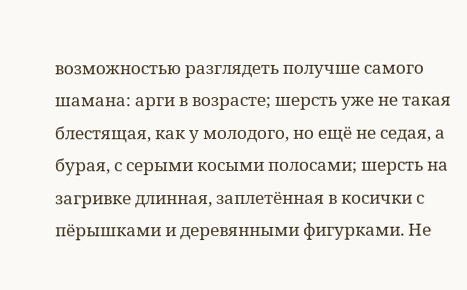возможностью разглядеть получше самого шамана: арги в возрасте; шерсть уже не такая блестящая, как у молодого, но ещё не седая, а бурая, с серыми косыми полосами; шерсть на загривке длинная, заплетённая в косички с пёрышками и деревянными фигурками. Не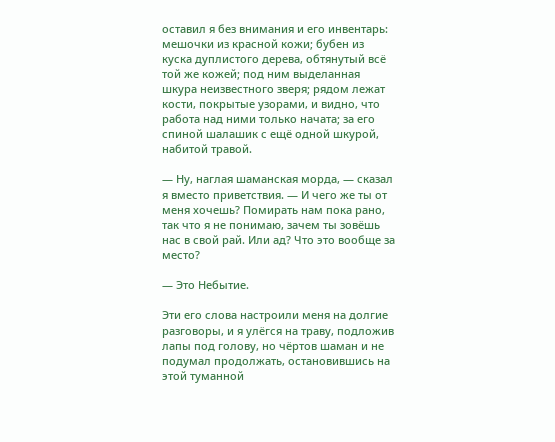оставил я без внимания и его инвентарь: мешочки из красной кожи; бубен из куска дуплистого дерева, обтянутый всё той же кожей; под ним выделанная шкура неизвестного зверя; рядом лежат кости, покрытые узорами, и видно, что работа над ними только начата; за его спиной шалашик с ещё одной шкурой, набитой травой.

— Ну, наглая шаманская морда, — сказал я вместо приветствия. — И чего же ты от меня хочешь? Помирать нам пока рано, так что я не понимаю, зачем ты зовёшь нас в свой рай. Или ад? Что это вообще за место?

— Это Небытие.

Эти его слова настроили меня на долгие разговоры, и я улёгся на траву, подложив лапы под голову, но чёртов шаман и не подумал продолжать, остановившись на этой туманной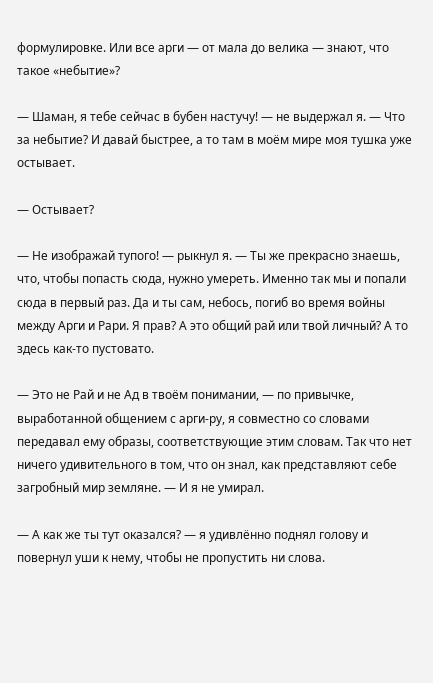формулировке. Или все арги — от мала до велика — знают, что такое «небытие»?

— Шаман, я тебе сейчас в бубен настучу! — не выдержал я. — Что за небытие? И давай быстрее, а то там в моём мире моя тушка уже остывает.

— Остывает?

— Не изображай тупого! — рыкнул я. — Ты же прекрасно знаешь, что, чтобы попасть сюда, нужно умереть. Именно так мы и попали сюда в первый раз. Да и ты сам, небось, погиб во время войны между Арги и Рари. Я прав? А это общий рай или твой личный? А то здесь как-то пустовато.

— Это не Рай и не Ад в твоём понимании, — по привычке, выработанной общением с арги-ру, я совместно со словами передавал ему образы, соответствующие этим словам. Так что нет ничего удивительного в том, что он знал, как представляют себе загробный мир земляне. — И я не умирал.

— А как же ты тут оказался? — я удивлённо поднял голову и повернул уши к нему, чтобы не пропустить ни слова.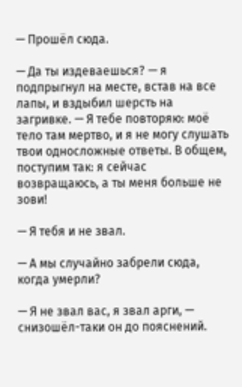— Прошёл сюда.

— Да ты издеваешься? — я подпрыгнул на месте, встав на все лапы, и вздыбил шерсть на загривке. — Я тебе повторяю: моё тело там мертво, и я не могу слушать твои односложные ответы. В общем, поступим так: я сейчас возвращаюсь, а ты меня больше не зови!

— Я тебя и не звал.

— А мы случайно забрели сюда, когда умерли?

— Я не звал вас, я звал арги, — снизошёл-таки он до пояснений.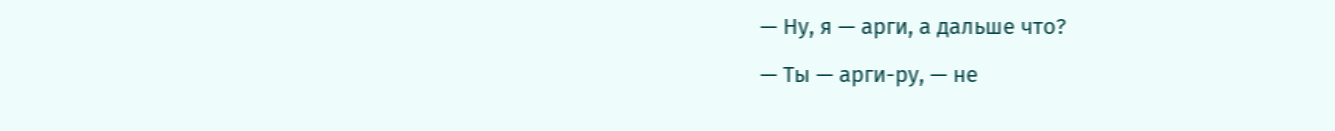— Ну, я — арги, а дальше что?

— Ты — арги-ру, — не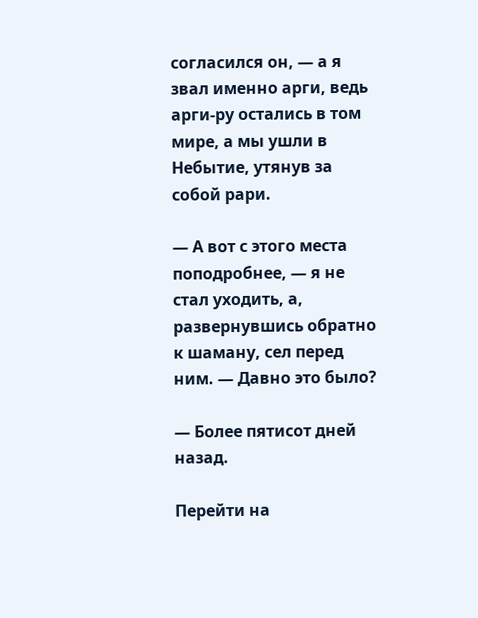согласился он, — а я звал именно арги, ведь арги-ру остались в том мире, а мы ушли в Небытие, утянув за собой рари.

— А вот с этого места поподробнее, — я не стал уходить, а, развернувшись обратно к шаману, сел перед ним. — Давно это было?

— Более пятисот дней назад.

Перейти на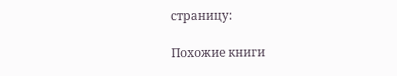страницу:

Похожие книги